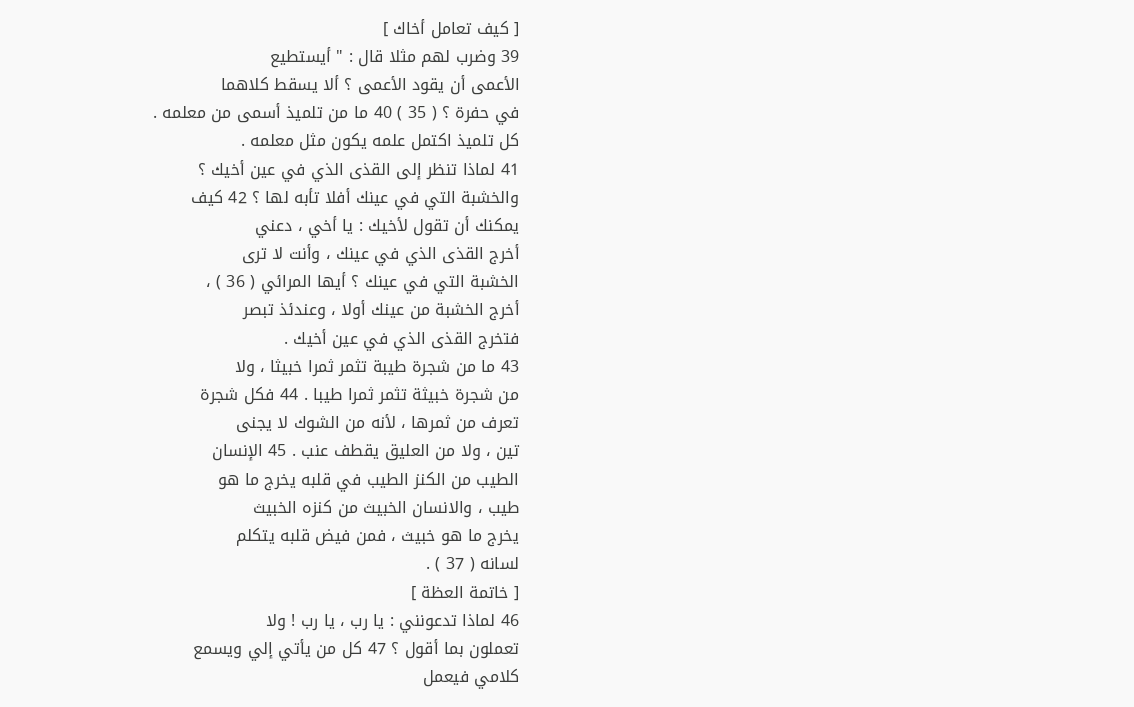[ كيف تعامل أخاك ]
39 وضرب لهم مثلا قال : " أيستطيع
الأعمى أن يقود الأعمى ؟ ألا يسقط كلاهما
في حفرة ؟ ( 35 ) 40 ما من تلميذ أسمى من معلمه .
كل تلميذ اكتمل علمه يكون مثل معلمه .
41 لماذا تنظر إلى القذى الذي في عين أخيك ؟
والخشبة التي في عينك أفلا تأبه لها ؟ 42 كيف
يمكنك أن تقول لأخيك : يا أخي ، دعني
أخرج القذى الذي في عينك ، وأنت لا ترى
الخشبة التي في عينك ؟ أيها المرائي ( 36 ) ،
أخرج الخشبة من عينك أولا ، وعندئذ تبصر
فتخرج القذى الذي في عين أخيك .
43 ما من شجرة طيبة تثمر ثمرا خبيثا ، ولا
من شجرة خبيثة تثمر ثمرا طيبا . 44 فكل شجرة
تعرف من ثمرها ، لأنه من الشوك لا يجنى
تين ، ولا من العليق يقطف عنب . 45 الإنسان
الطيب من الكنز الطيب في قلبه يخرج ما هو
طيب ، والانسان الخبيث من كنزه الخبيث
يخرج ما هو خبيث ، فمن فيض قلبه يتكلم
لسانه ( 37 ) .
[ خاتمة العظة ]
46 لماذا تدعونني : يا رب ، يا رب ! ولا
تعملون بما أقول ؟ 47 كل من يأتي إلي ويسمع
كلامي فيعمل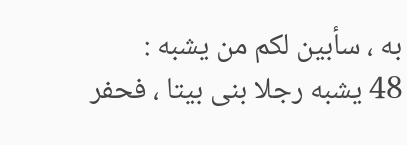به ، سأبين لكم من يشبه :
48 يشبه رجلا بنى بيتا ، فحفر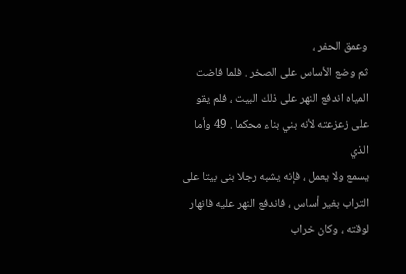وعمق الحفر ،
ثم وضع الأساس على الصخر . فلما فاضت
المياه اندفع النهر على ذلك البيت ، فلم يقو
على زعزعته لأنه بني بناء محكما . 49 وأما الذي
يسمع ولا يعمل ، فإنه يشبه رجلا بنى بيتا على
التراب بغير أساس ، فاندفع النهر عليه فانهار
لوقته ، وكان خراب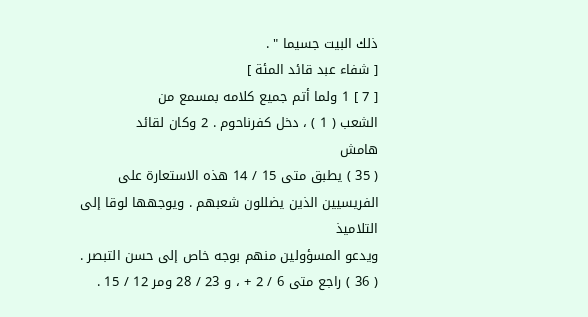ذلك البيت جسيما " .
[ شفاء عبد قائد المئة ]
[ 7 ] 1 ولما أتم جميع كلامه بمسمع من
الشعب ( 1 ) ، دخل كفرناحوم . 2 وكان لقائد
هامش
( 35 ) يطبق متى 15 / 14 هذه الاستعارة على
الفريسيين الذين يضللون شعبهم . ويوجهها لوقا إلى التلاميذ
ويدعو المسؤولين منهم بوجه خاص إلى حسن التبصر .
( 36 ) راجع متى 6 / 2 + ، و 23 / 28 ومر 12 / 15 .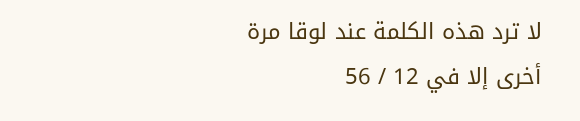لا ترد هذه الكلمة عند لوقا مرة أخرى إلا في 12 / 56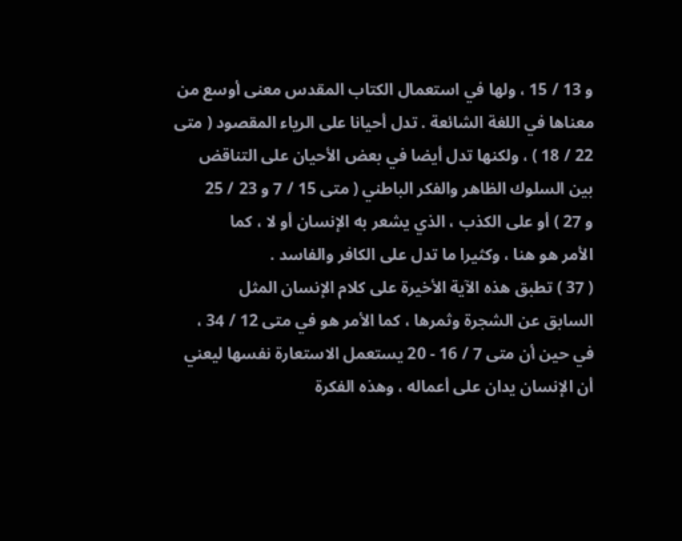و 13 / 15 ، ولها في استعمال الكتاب المقدس معنى أوسع من
معناها في اللغة الشائعة . تدل أحيانا على الرياء المقصود ( متى
22 / 18 ) ، ولكنها تدل أيضا في بعض الأحيان على التناقض
بين السلوك الظاهر والفكر الباطني ( متى 15 / 7 و 23 / 25
و 27 ) أو على الكذب ، الذي يشعر به الإنسان أو لا ، كما
الأمر هو هنا ، وكثيرا ما تدل على الكافر والفاسد .
( 37 ) تطبق هذه الآية الأخيرة على كلام الإنسان المثل
السابق عن الشجرة وثمرها ، كما الأمر هو في متى 12 / 34 ،
في حين أن متى 7 / 16 - 20 يستعمل الاستعارة نفسها ليعني
أن الإنسان يدان على أعماله ، وهذه الفكرة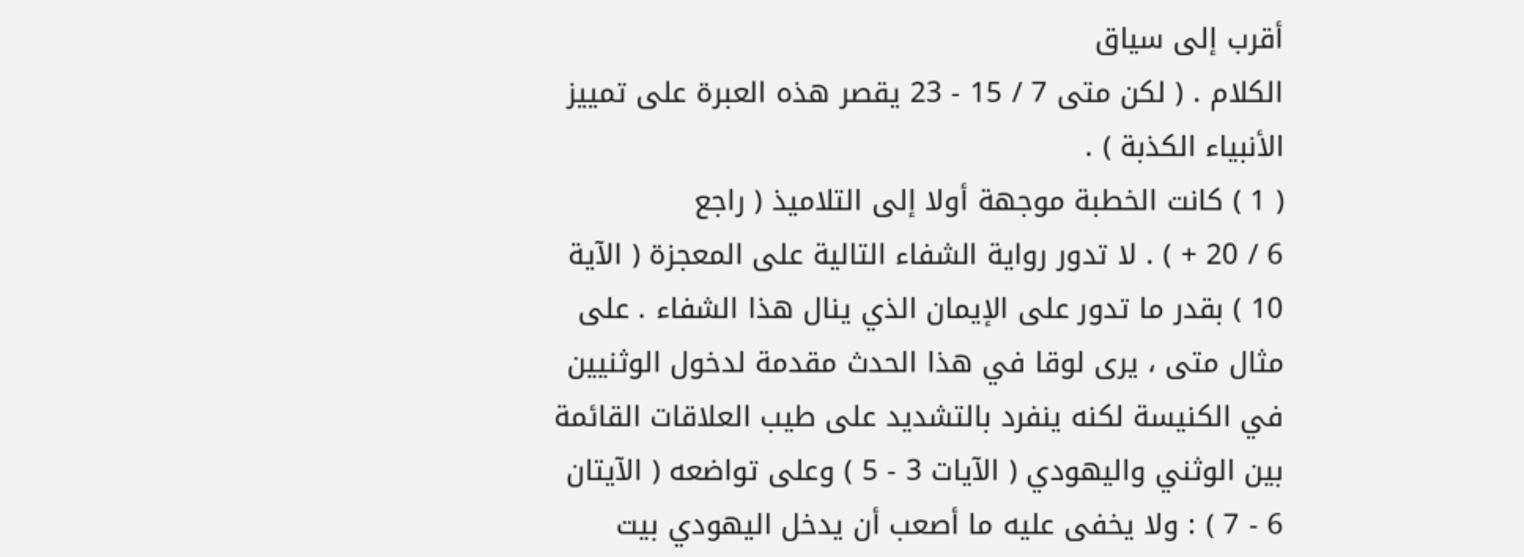أقرب إلى سياق
الكلام . ( لكن متى 7 / 15 - 23 يقصر هذه العبرة على تمييز
الأنبياء الكذبة ) .
( 1 ) كانت الخطبة موجهة أولا إلى التلاميذ ( راجع
6 / 20 + ) . لا تدور رواية الشفاء التالية على المعجزة ( الآية
10 ) بقدر ما تدور على الإيمان الذي ينال هذا الشفاء . على
مثال متى ، يرى لوقا في هذا الحدث مقدمة لدخول الوثنيين
في الكنيسة لكنه ينفرد بالتشديد على طيب العلاقات القائمة
بين الوثني واليهودي ( الآيات 3 - 5 ) وعلى تواضعه ( الآيتان
6 - 7 ) : ولا يخفى عليه ما أصعب أن يدخل اليهودي بيت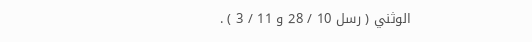الوثني ( رسل 10 / 28 و 11 / 3 ) .